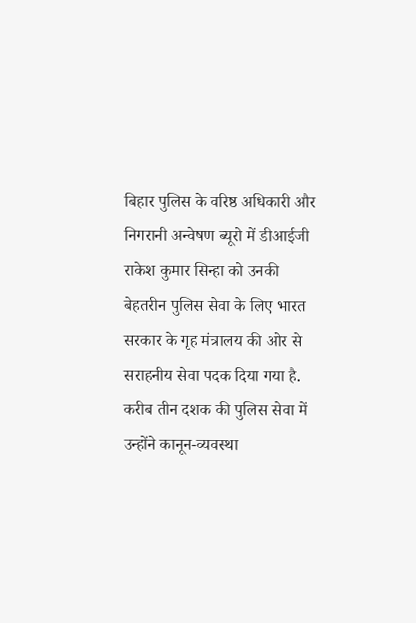बिहार पुलिस के वरिष्ठ अधिकारी और निगरानी अन्वेषण ब्यूरो में डीआईजी राकेश कुमार सिन्हा को उनकी बेहतरीन पुलिस सेवा के लिए भारत सरकार के गृह मंत्रालय की ओर से सराहनीय सेवा पदक दिया गया है. करीब तीन दशक की पुलिस सेवा में उन्होंने कानून-व्यवस्था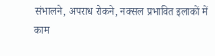संभालने, अपराध रोकने, नक्सल प्रभावित इलाकों में काम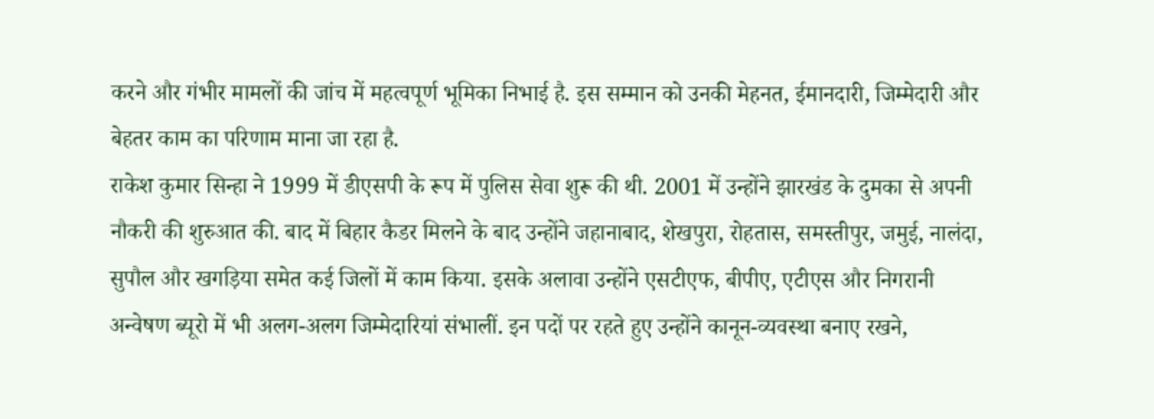करने और गंभीर मामलों की जांच में महत्वपूर्ण भूमिका निभाई है. इस सम्मान को उनकी मेहनत, ईमानदारी, जिम्मेदारी और बेहतर काम का परिणाम माना जा रहा है.
राकेश कुमार सिन्हा ने 1999 में डीएसपी के रूप में पुलिस सेवा शुरू की थी. 2001 में उन्होंने झारखंड के दुमका से अपनी नौकरी की शुरुआत की. बाद में बिहार कैडर मिलने के बाद उन्होंने जहानाबाद, शेखपुरा, रोहतास, समस्तीपुर, जमुई, नालंदा, सुपौल और खगड़िया समेत कई जिलों में काम किया. इसके अलावा उन्होंने एसटीएफ, बीपीए, एटीएस और निगरानी अन्वेषण ब्यूरो में भी अलग-अलग जिम्मेदारियां संभालीं. इन पदों पर रहते हुए उन्होंने कानून-व्यवस्था बनाए रखने,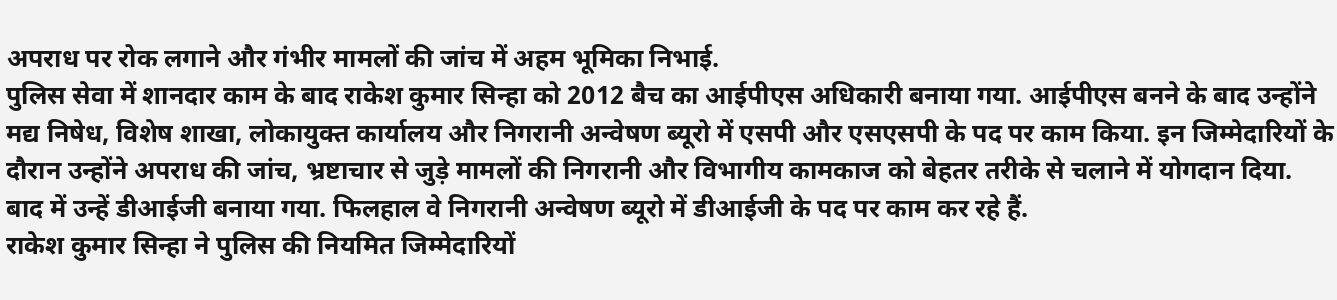अपराध पर रोक लगाने और गंभीर मामलों की जांच में अहम भूमिका निभाई.
पुलिस सेवा में शानदार काम के बाद राकेश कुमार सिन्हा को 2012 बैच का आईपीएस अधिकारी बनाया गया. आईपीएस बनने के बाद उन्होंने मद्य निषेध, विशेष शाखा, लोकायुक्त कार्यालय और निगरानी अन्वेषण ब्यूरो में एसपी और एसएसपी के पद पर काम किया. इन जिम्मेदारियों के दौरान उन्होंने अपराध की जांच, भ्रष्टाचार से जुड़े मामलों की निगरानी और विभागीय कामकाज को बेहतर तरीके से चलाने में योगदान दिया. बाद में उन्हें डीआईजी बनाया गया. फिलहाल वे निगरानी अन्वेषण ब्यूरो में डीआईजी के पद पर काम कर रहे हैं.
राकेश कुमार सिन्हा ने पुलिस की नियमित जिम्मेदारियों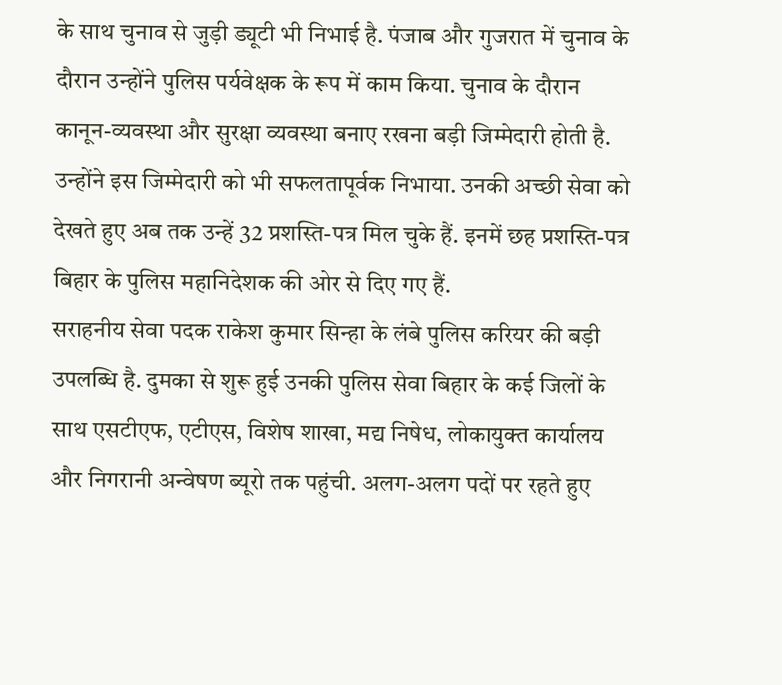के साथ चुनाव से जुड़ी ड्यूटी भी निभाई है. पंजाब और गुजरात में चुनाव के दौरान उन्होंने पुलिस पर्यवेक्षक के रूप में काम किया. चुनाव के दौरान कानून-व्यवस्था और सुरक्षा व्यवस्था बनाए रखना बड़ी जिम्मेदारी होती है. उन्होंने इस जिम्मेदारी को भी सफलतापूर्वक निभाया. उनकी अच्छी सेवा को देखते हुए अब तक उन्हें 32 प्रशस्ति-पत्र मिल चुके हैं. इनमें छह प्रशस्ति-पत्र बिहार के पुलिस महानिदेशक की ओर से दिए गए हैं.
सराहनीय सेवा पदक राकेश कुमार सिन्हा के लंबे पुलिस करियर की बड़ी उपलब्धि है. दुमका से शुरू हुई उनकी पुलिस सेवा बिहार के कई जिलों के साथ एसटीएफ, एटीएस, विशेष शाखा, मद्य निषेध, लोकायुक्त कार्यालय और निगरानी अन्वेषण ब्यूरो तक पहुंची. अलग-अलग पदों पर रहते हुए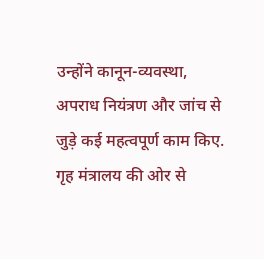उन्होंने कानून-व्यवस्था, अपराध नियंत्रण और जांच से जुड़े कई महत्वपूर्ण काम किए. गृह मंत्रालय की ओर से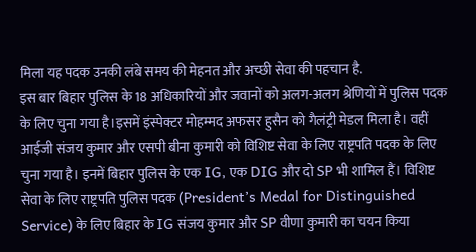मिला यह पदक उनकी लंबे समय की मेहनत और अच्छी सेवा की पहचान है.
इस बार बिहार पुलिस के 18 अधिकारियों और जवानों को अलग-अलग श्रेणियों में पुलिस पदक के लिए चुना गया है।इसमें इंस्पेक्टर मोहम्मद अफसर हुसैन को गैलंट्री मेडल मिला है। वहीं आईजी संजय कुमार और एसपी बीना कुमारी को विशिष्ट सेवा के लिए राष्ट्रपति पदक के लिए चुना गया है। इनमें बिहार पुलिस के एक IG, एक DIG और दो SP भी शामिल हैं। विशिष्ट सेवा के लिए राष्ट्रपति पुलिस पदक (President’s Medal for Distinguished Service) के लिए बिहार के IG संजय कुमार और SP वीणा कुमारी का चयन किया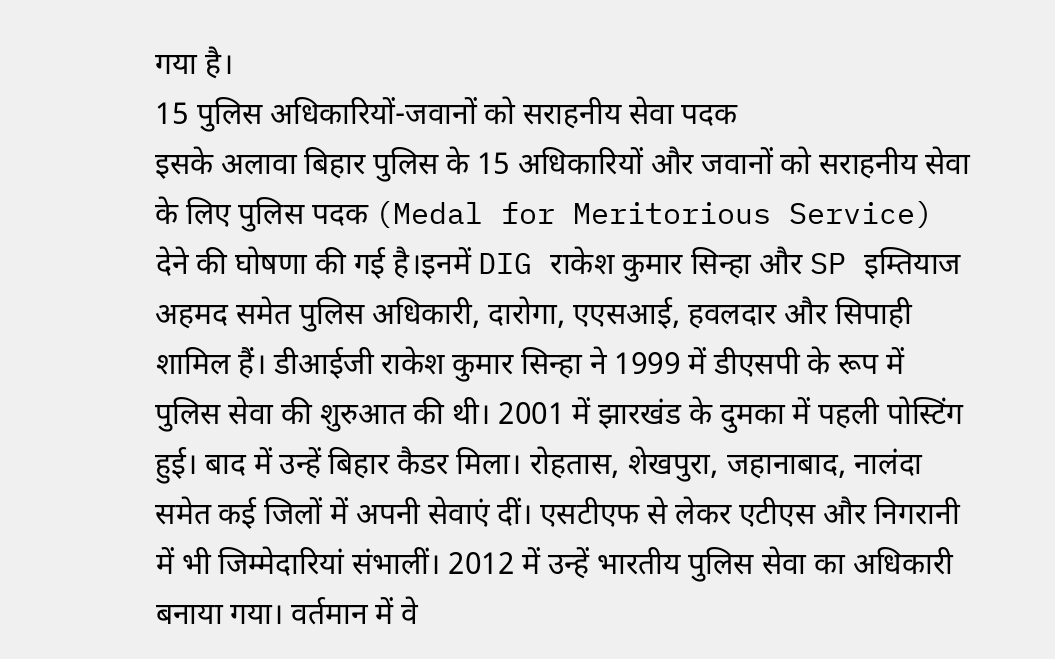गया है।
15 पुलिस अधिकारियों-जवानों को सराहनीय सेवा पदक
इसके अलावा बिहार पुलिस के 15 अधिकारियों और जवानों को सराहनीय सेवा के लिए पुलिस पदक (Medal for Meritorious Service) देने की घोषणा की गई है।इनमें DIG राकेश कुमार सिन्हा और SP इम्तियाज अहमद समेत पुलिस अधिकारी, दारोगा, एएसआई, हवलदार और सिपाही शामिल हैं। डीआईजी राकेश कुमार सिन्हा ने 1999 में डीएसपी के रूप में पुलिस सेवा की शुरुआत की थी। 2001 में झारखंड के दुमका में पहली पोस्टिंग हुई। बाद में उन्हें बिहार कैडर मिला। रोहतास, शेखपुरा, जहानाबाद, नालंदा समेत कई जिलों में अपनी सेवाएं दीं। एसटीएफ से लेकर एटीएस और निगरानी में भी जिम्मेदारियां संभालीं। 2012 में उन्हें भारतीय पुलिस सेवा का अधिकारी बनाया गया। वर्तमान में वे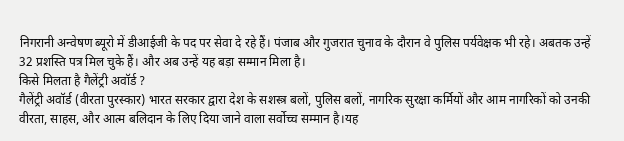निगरानी अन्वेषण ब्यूरो में डीआईजी के पद पर सेवा दे रहे हैं। पंजाब और गुजरात चुनाव के दौरान वे पुलिस पर्यवेक्षक भी रहे। अबतक उन्हें 32 प्रशस्ति पत्र मिल चुके हैं। और अब उन्हें यह बड़ा सम्मान मिला है।
किसे मिलता है गैलेंट्री अवॉर्ड ?
गैलेंट्री अवॉर्ड (वीरता पुरस्कार) भारत सरकार द्वारा देश के सशस्त्र बलों, पुलिस बलों, नागरिक सुरक्षा कर्मियों और आम नागरिकों को उनकी वीरता, साहस, और आत्म बलिदान के लिए दिया जाने वाला सर्वोच्च सम्मान है।यह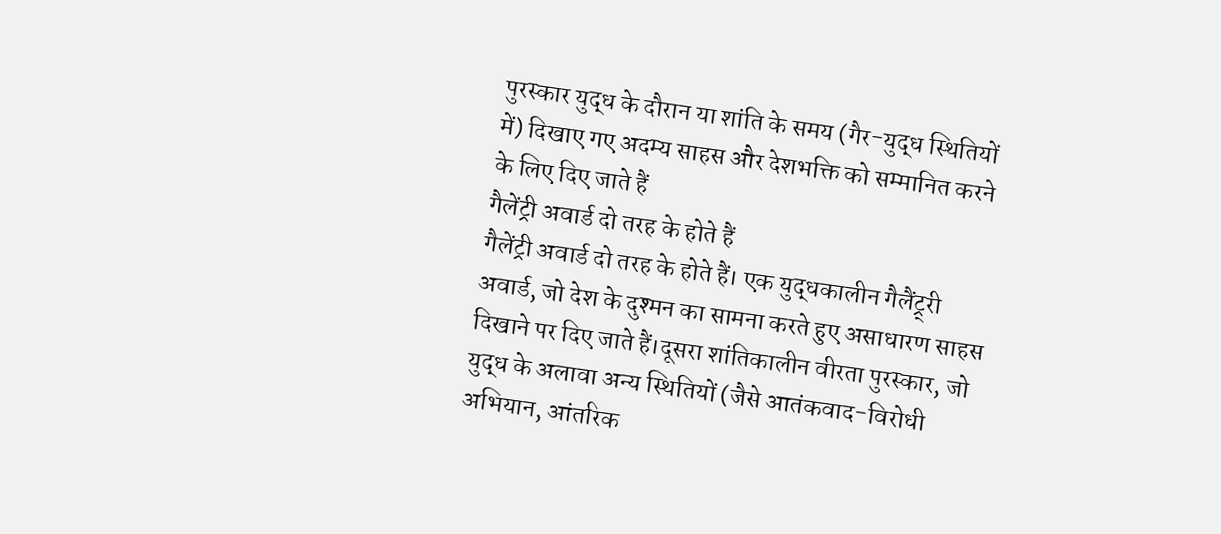पुरस्कार युद्ध के दौरान या शांति के समय (गैर-युद्ध स्थितियों में) दिखाए गए अदम्य साहस और देशभक्ति को सम्मानित करने के लिए दिए जाते हैं
गैलेंट्री अवार्ड दो तरह के होते हैं
गैलेंट्री अवार्ड दो तरह के होते हैं। एक युद्धकालीन गैलैंट्र्री अवार्ड, जो देश के दुश्मन का सामना करते हुए असाधारण साहस दिखाने पर दिए जाते हैं।दूसरा शांतिकालीन वीरता पुरस्कार, जो युद्ध के अलावा अन्य स्थितियों (जैसे आतंकवाद-विरोधी अभियान, आंतरिक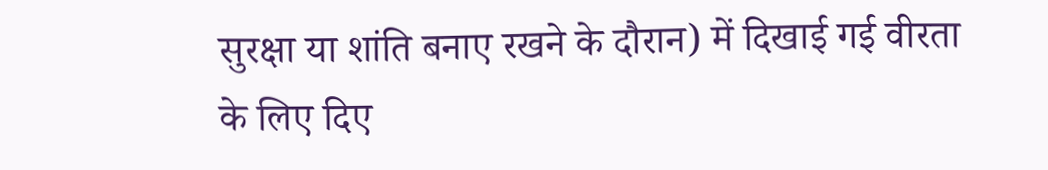सुरक्षा या शांति बनाए रखने के दौरान) में दिखाई गई वीरता के लिए दिए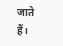जाते हैं।